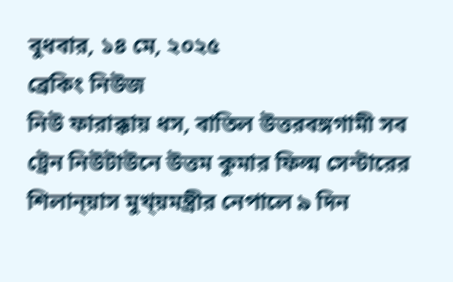বুধবার, ১৪ মে, ২০২৫
ব্রেকিং নিউজ
নিউ ফারাক্কায় ধস, বাতিল উত্তরবঙ্গগামী সব ট্রেন নিউটাউনে উত্তম কুমার ফিল্ম সেন্টারের শিলান্য়াস মুখ্য়মন্ত্রীর নেপালে ৯ দিন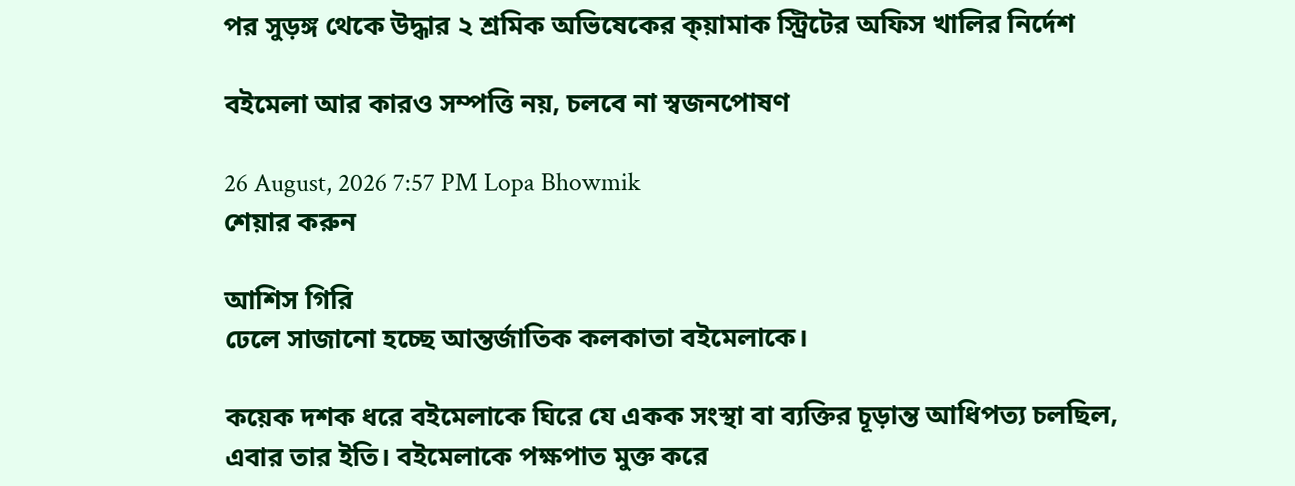পর সুড়ঙ্গ থেকে উদ্ধার ২ শ্রমিক অভিষেকের ক্য়ামাক স্ট্রিটের অফিস খালির নির্দেশ

বইমেলা আর কারও সম্পত্তি নয়, চলবে না স্বজনপোষণ

26 August, 2026 7:57 PM Lopa Bhowmik
শেয়ার করুন

আশিস গিরি
ঢেলে সাজানো হচ্ছে আন্তর্জাতিক কলকাতা বইমেলাকে।

কয়েক দশক ধরে বইমেলাকে ঘিরে যে একক সংস্থা বা ব্যক্তির চূড়ান্ত আধিপত্য চলছিল, এবার তার ইতি। বইমেলাকে পক্ষপাত মুক্ত করে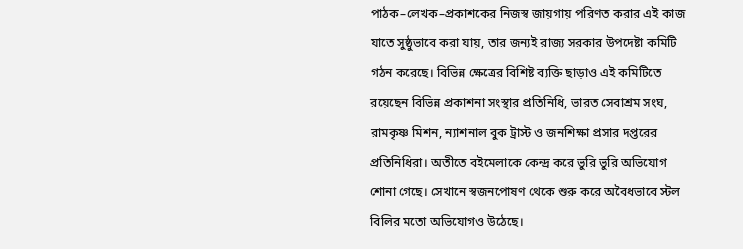পাঠক–লেখক–প্রকাশকের নিজস্ব জায়গায় পরিণত করার এই কাজ যাতে সুষ্ঠুভাবে করা যায়, তার জন্যই রাজ্য সরকার উপদেষ্টা কমিটি গঠন করেছে। বিভিন্ন ক্ষেত্রের বিশিষ্ট ব্যক্তি ছাড়াও এই কমিটিতে রয়েছেন বিভিন্ন প্রকাশনা সংস্থার প্রতিনিধি, ভারত সেবাশ্রম সংঘ, রামকৃষ্ণ মিশন, ন্যাশনাল বুক ট্রাস্ট ও জনশিক্ষা প্রসার দপ্তরের প্রতিনিধিরা। অতীতে বইমেলাকে কেন্দ্র করে ভুরি ভুরি অভিযোগ শোনা গেছে। সেখানে স্বজনপোষণ থেকে শুরু করে অবৈধভাবে স্টল বিলির মতো অভিযোগও উঠেছে।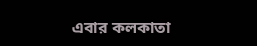এবার কলকাতা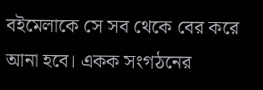বইমেলাকে সে সব থেকে বের করে আনা হবে। একক সংগঠনের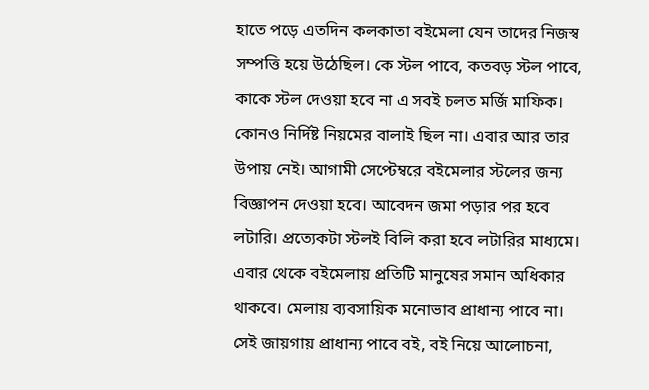হাতে পড়ে এতদিন কলকাতা বইমেলা যেন তাদের নিজস্ব সম্পত্তি হয়ে উঠেছিল। কে স্টল পাবে, কতবড় স্টল পাবে, কাকে স্টল দেওয়া হবে না এ সবই চলত মর্জি মাফিক। কোনও নির্দিষ্ট নিয়মের বালাই ছিল না। এবার আর তার উপায় নেই। আগামী সেপ্টেম্বরে বইমেলার স্টলের জন্য বিজ্ঞাপন দেওয়া হবে। আবেদন জমা পড়ার পর হবে লটারি। প্রত্যেকটা স্টলই বিলি করা হবে লটারির মাধ্যমে। এবার থেকে বইমেলায় প্রতিটি মানুষের সমান অধিকার থাকবে। মেলায় ব্যবসায়িক মনোভাব প্রাধান্য পাবে না। সেই জায়গায় প্রাধান্য পাবে বই, বই নিয়ে আলোচনা,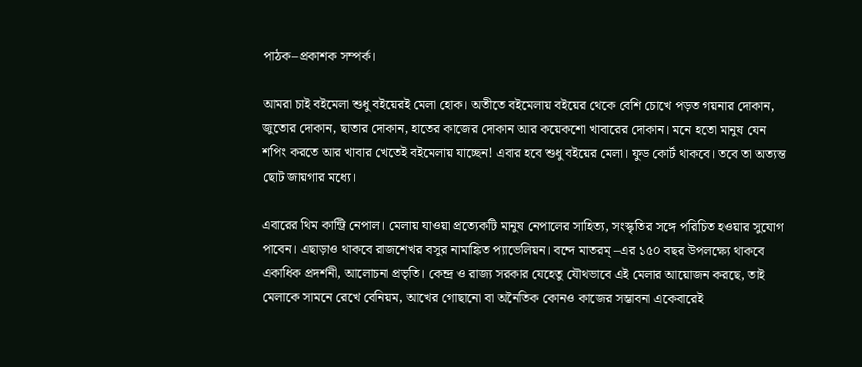পাঠক–প্রকাশক সম্পর্ক।

আমরা চাই বইমেলা শুধু বইয়েরই মেলা হোক। অতীতে বইমেলায় বইয়ের থেকে বেশি চোখে পড়ত গয়নার দোকান, জুতোর দোকান, ছাতার দোকান, হাতের কাজের দোকান আর কয়েকশো খাবারের দোকান। মনে হতো মানুষ যেন শপিং করতে আর খাবার খেতেই বইমেলায় যাচ্ছেন! এবার হবে শুধু বইয়ের মেলা। ফুড কোর্ট থাকবে। তবে তা অত্যন্ত ছোট জায়গার মধ্যে।

এবারের থিম কান্ট্রি নেপাল। মেলায় যাওয়া প্রত্যেকটি মানুষ নেপালের সাহিত্য, সংস্কৃতির সঙ্গে পরিচিত হওয়ার সুযোগ পাবেন। এছাড়াও থাকবে রাজশেখর বসুর নামাঙ্কিত প্যাভেলিয়ন। বন্দে মাতরম্‌ –এর ১৫০ বছর উপলক্ষ্যে থাকবে একাধিক প্রদর্শনী, আলোচনা প্রভৃতি। কেন্দ্র ও রাজ্য সরকার যেহেতু যৌথভাবে এই মেলার আয়োজন করছে, তাই মেলাকে সামনে রেখে বেনিয়ম, আখের গোছানো বা অনৈতিক কোনও কাজের সম্ভাবনা একেবারেই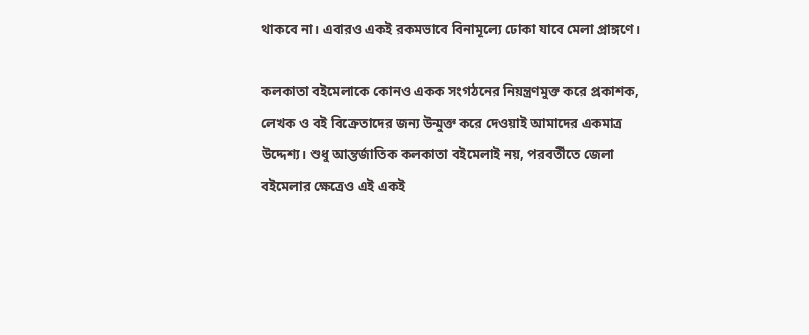থাকবে না। এবারও একই রকমভাবে বিনামূল্যে ঢোকা যাবে মেলা প্রাঙ্গণে।

কলকাতা বইমেলাকে কোনও একক সংগঠনের নিয়ন্ত্রণমুক্ত করে প্রকাশক, লেখক ও বই বিক্রেতাদের জন্য উন্মুক্ত করে দেওয়াই আমাদের একমাত্র উদ্দেশ্য। শুধু আন্তর্জাতিক কলকাতা বইমেলাই নয়, পরবর্তীতে জেলা বইমেলার ক্ষেত্রেও এই একই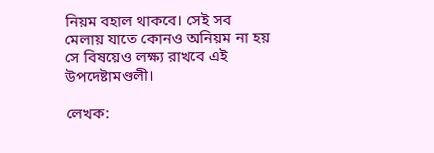নিয়ম বহাল থাকবে। সেই সব মেলায় যাতে কোনও অনিয়ম না হয় সে বিষয়েও লক্ষ্য রাখবে এই উপদেষ্টামণ্ডলী।

লেখক: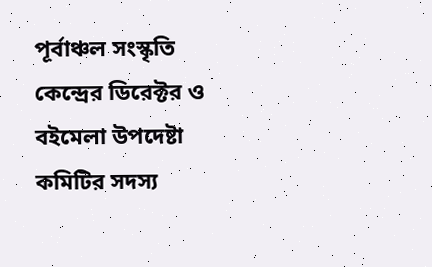পূর্বাঞ্চল সংস্কৃতি কেন্দ্রের ডিরেক্টর ও বইমেলা উপদেষ্টা কমিটির সদস্য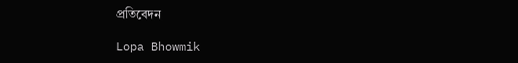প্রতিবেদন

Lopa Bhowmik